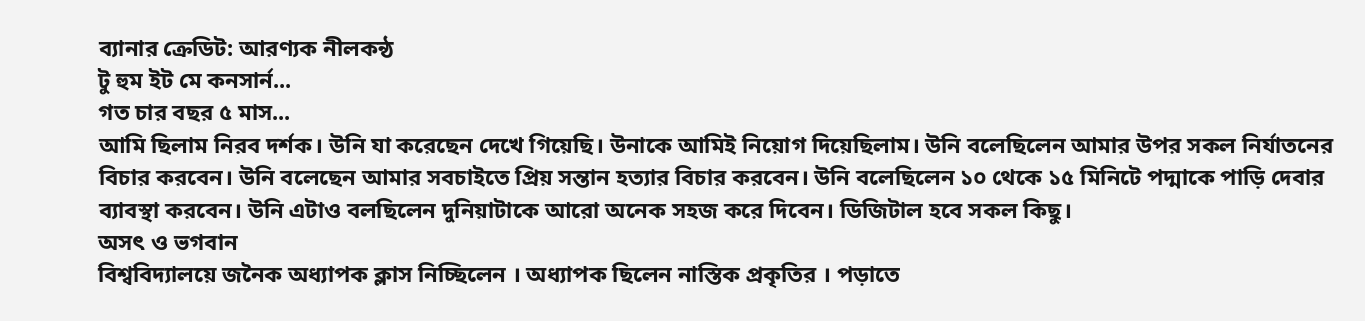ব্যানার ক্রেডিট: আরণ্যক নীলকন্ঠ
টু হুম ইট মে কনসার্ন...
গত চার বছর ৫ মাস...
আমি ছিলাম নিরব দর্শক। উনি যা করেছেন দেখে গিয়েছি। উনাকে আমিই নিয়োগ দিয়েছিলাম। উনি বলেছিলেন আমার উপর সকল নির্যাতনের বিচার করবেন। উনি বলেছেন আমার সবচাইতে প্রিয় সন্তান হত্যার বিচার করবেন। উনি বলেছিলেন ১০ থেকে ১৫ মিনিটে পদ্মাকে পাড়ি দেবার ব্যাবস্থা করবেন। উনি এটাও বলছিলেন দুনিয়াটাকে আরো অনেক সহজ করে দিবেন। ডিজিটাল হবে সকল কিছু।
অসৎ ও ভগবান
বিশ্ববিদ্যালয়ে জনৈক অধ্যাপক ক্লাস নিচ্ছিলেন । অধ্যাপক ছিলেন নাস্তিক প্রকৃতির । পড়াতে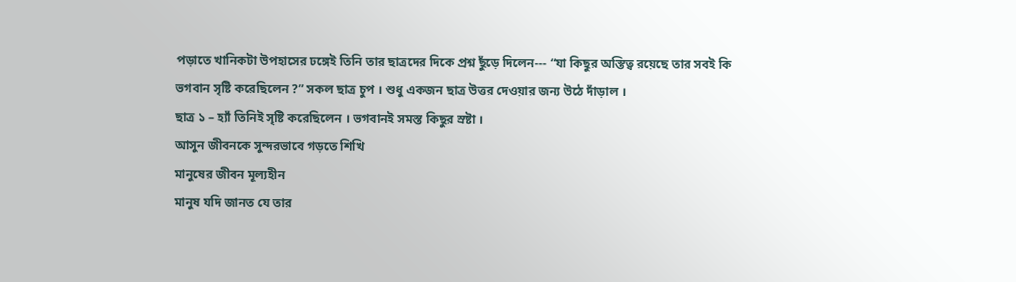পড়াতে খানিকটা উপহাসের ঢঙ্গেই তিনি তার ছাত্রদের দিকে প্রশ্ন ছুঁড়ে দিলেন--- “যা কিছুর অস্তিত্ব রয়েছে তার সবই কি ভগবান সৃষ্টি করেছিলেন ?” সকল ছাত্র চুপ । শুধু একজন ছাত্র উত্তর দেওয়ার জন্য উঠে দাঁড়াল ।
ছাত্র ১ – হ্যাঁ তিনিই সৃষ্টি করেছিলেন । ভগবানই সমস্ত কিছুর স্রষ্টা ।
আসুন জীবনকে সুন্দরভাবে গড়তে শিখি
মানুষের জীবন মূল্যহীন
মানুষ যদি জানত যে তার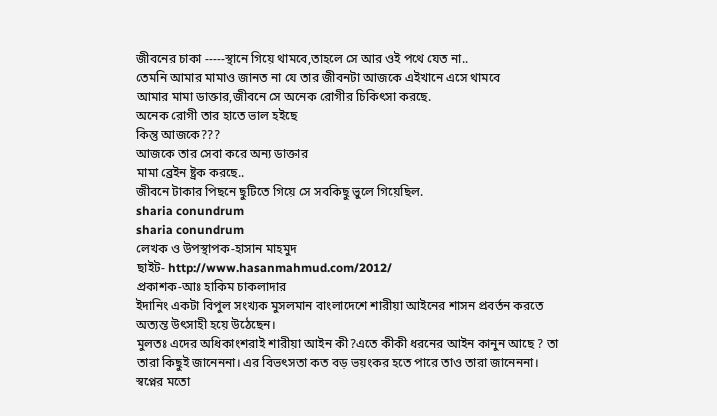জীবনের চাকা -----স্থানে গিয়ে থামবে,তাহলে সে আর ওই পথে যেত না..
তেমনি আমার মামাও জানত না যে তার জীবনটা আজকে এইখানে এসে থামবে
আমার মামা ডাক্তার,জীবনে সে অনেক রোগীর চিকিৎসা করছে.
অনেক রোগী তার হাতে ভাল হইছে
কিন্তু আজকে???
আজকে তার সেবা করে অন্য ডাক্তার
মামা ব্রেইন ষ্ট্রক করছে..
জীবনে টাকার পিছনে ছুটিতে গিয়ে সে সবকিছু ভুলে গিয়েছিল.
sharia conundrum
sharia conundrum
লেখক ও উপস্থাপক-হাসান মাহমুদ
ছাইট- http://www.hasanmahmud.com/2012/
প্রকাশক-আঃ হাকিম চাকলাদার
ইদানিং একটা বিপুল সংখ্যক মুসলমান বাংলাদেশে শারীয়া আইনের শাসন প্রবর্তন করতে অত্যন্ত উৎসাহী হয়ে উঠেছেন।
মুলতঃ এদের অধিকাংশরাই শারীয়া আইন কী?এতে কীকী ধরনের আইন কানুন আছে ? তা তারা কিছুই জানেননা। এর বিভৎসতা কত বড় ভয়ংকর হতে পারে তাও তারা জানেননা।
স্বপ্নের মতো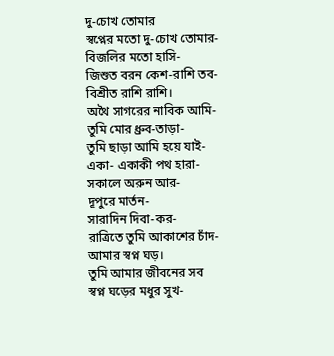দু-চোখ তোমার
স্বপ্নের মতো দু-চোখ তোমার-
বিজলির মতো হাসি-
জিশুত বরন কেশ-রাশি তব-
বিশ্রীত রাশি রাশি।
অথৈ সাগরের নাবিক আমি-
তুমি মোর ধ্রুব-তাড়া-
তুমি ছাড়া আমি হয়ে যাই-
একা- একাকী পথ হারা-
সকালে অরুন আর-
দূপুরে মার্তন-
সারাদিন দিবা-কর-
রাত্রিতে তুমি আকাশের চাঁদ-
আমার স্বপ্ন ঘড়।
তুমি আমার জীবনের সব
স্বপ্ন ঘড়ের মধুর সুখ-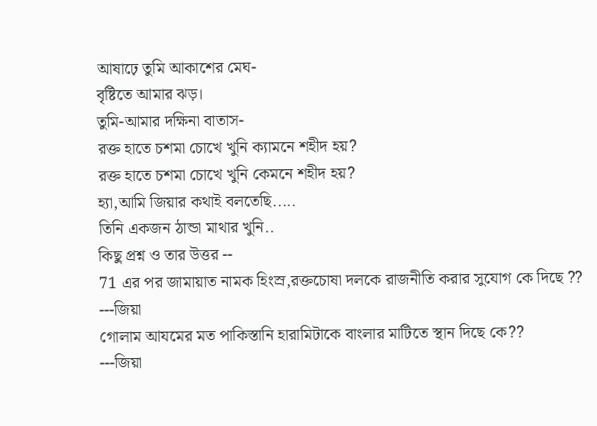আষাঢ়ে তুমি আকাশের মেঘ-
বৃষ্টিতে আমার ঝড়।
তুমি-আমার দক্ষিনা বাতাস-
রক্ত হাতে চশমা চোখে খুনি ক্যামনে শহীদ হয়?
রক্ত হাতে চশমা চোখে খুনি কেমনে শহীদ হয়?
হ্যা,আমি জিয়ার কথাই বলতেছি.....
তিনি একজন ঠান্ডা মাথার খুনি..
কিছু প্রশ্ন ও তার উত্তর --
71 এর পর জামায়াত নামক হিংস্র,রক্তচোষা দলকে রাজনীতি করার সুযোগ কে দিছে ??
---জিয়া
গোলাম আযমের মত পাকিস্তানি হারামিটাকে বাংলার মাটিতে স্থান দিছে কে??
---জিয়া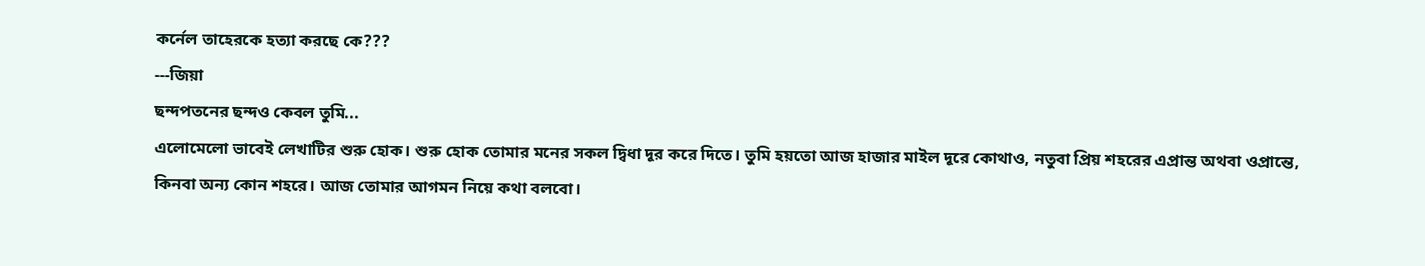কর্নেল তাহেরকে হত্যা করছে কে???
---জিয়া
ছন্দপতনের ছন্দও কেবল তুমি...
এলোমেলো ভাবেই লেখাটির শুরু হোক। শুরু হোক তোমার মনের সকল দ্বিধা দূর করে দিতে। তুমি হয়তো আজ হাজার মাইল দূরে কোথাও, নতুবা প্রিয় শহরের এপ্রান্ত অথবা ওপ্রান্তে, কিনবা অন্য কোন শহরে। আজ তোমার আগমন নিয়ে কথা বলবো।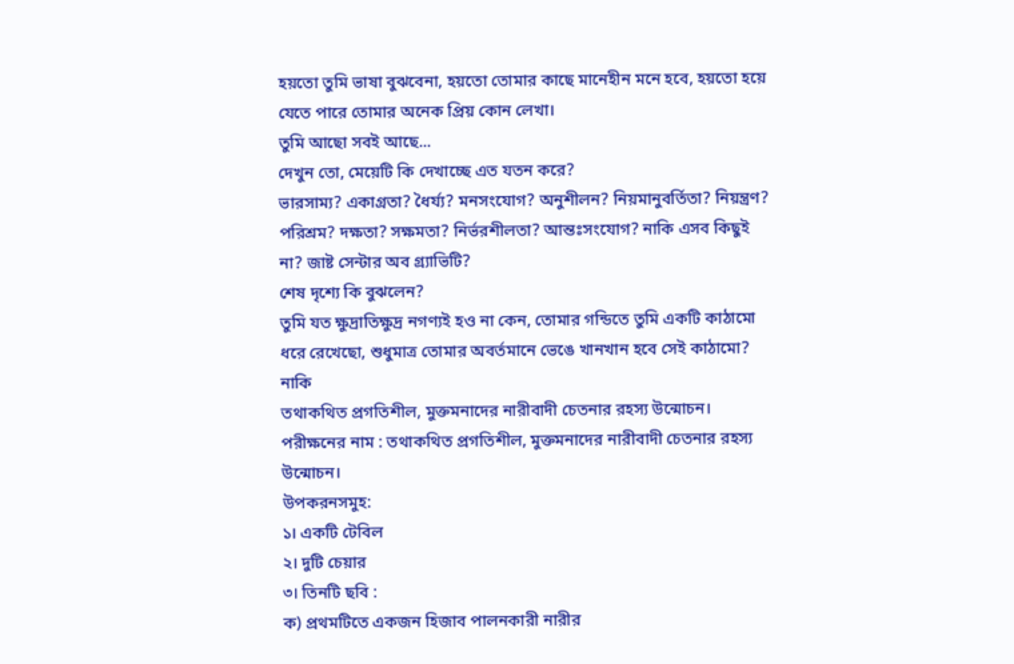হয়তো তুমি ভাষা বুঝবেনা, হয়তো তোমার কাছে মানেহীন মনে হবে, হয়তো হয়ে যেতে পারে তোমার অনেক প্রিয় কোন লেখা।
তুমি আছো সবই আছে...
দেখুন তো, মেয়েটি কি দেখাচ্ছে এত যতন করে?
ভারসাম্য? একাগ্রতা? ধৈর্য্য? মনসংযোগ? অনুশীলন? নিয়মানুবর্তিতা? নিয়ন্ত্রণ? পরিশ্রম? দক্ষতা? সক্ষমতা? নির্ভরশীলতা? আন্তঃসংযোগ? নাকি এসব কিছুই না? জাষ্ট সেন্টার অব গ্র্যাভিটি?
শেষ দৃশ্যে কি বুঝলেন?
তুমি যত ক্ষুদ্রাতিক্ষুদ্র নগণ্যই হও না কেন, তোমার গন্ডিতে তুমি একটি কাঠামো ধরে রেখেছো, শুধুমাত্র তোমার অবর্তমানে ভেঙে খানখান হবে সেই কাঠামো?
নাকি
তথাকথিত প্রগতিশীল, মুক্তমনাদের নারীবাদী চেতনার রহস্য উন্মোচন।
পরীক্ষনের নাম : তথাকথিত প্রগতিশীল, মুক্তমনাদের নারীবাদী চেতনার রহস্য উন্মোচন।
উপকরনসমুহ:
১। একটি টেবিল
২। দুটি চেয়ার
৩। তিনটি ছবি :
ক) প্রথমটিতে একজন হিজাব পালনকারী নারীর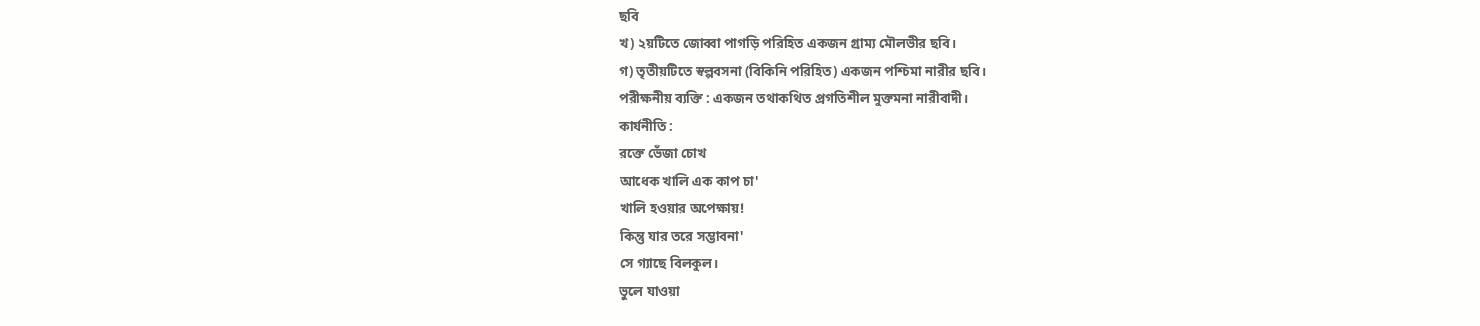ছবি
খ) ২য়টিতে জোব্বা পাগড়ি পরিহিত একজন গ্রাম্য মৌলভীর ছবি।
গ) তৃতীয়টিতে স্বল্পবসনা (বিকিনি পরিহিত) একজন পশ্চিমা নারীর ছবি।
পরীক্ষনীয় ব্যক্তি : একজন তথাকথিত প্রগতিশীল মুক্তমনা নারীবাদী।
কার্যনীতি :
রক্তে ভেঁজা চোখ
আধেক খালি এক কাপ চা'
খালি হওয়ার অপেক্ষায়!
কিন্তু যার তরে সম্ভাবনা'
সে গ্যাছে বিলকুল।
ভুলে যাওয়া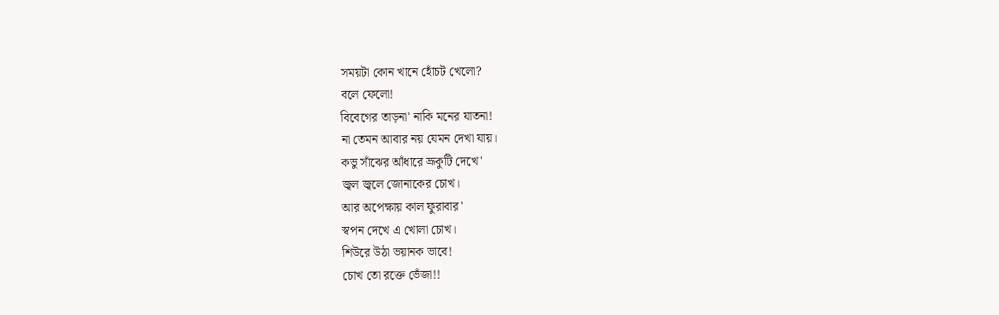সময়টা কোন খানে হোঁচট খেলো?
বলে ফেলো!
বিবেগের তাড়না' নাকি মনের যাতনা!
না তেমন আবার নয় যেমন দেখা যায়।
কভু সাঁঝের আঁধারে ভ্রূকুটি দেখে'
জ্বল জ্বলে জোনাকের চোখ।
আর অপেক্ষায় কাল ফুরাবার'
স্বপন দেখে এ খোলা চোখ।
শিউরে উঠা ভয়ানক ভাবে!
চোখ তো রক্তে ভেঁজা!!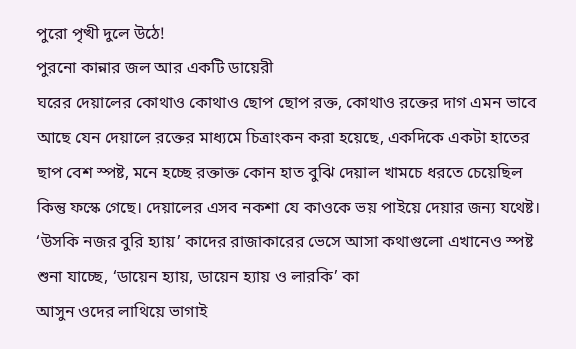পুরো পৃত্থী দুলে উঠে!
পুরনো কান্নার জল আর একটি ডায়েরী
ঘরের দেয়ালের কোথাও কোথাও ছোপ ছোপ রক্ত, কোথাও রক্তের দাগ এমন ভাবে আছে যেন দেয়ালে রক্তের মাধ্যমে চিত্রাংকন করা হয়েছে, একদিকে একটা হাতের ছাপ বেশ স্পষ্ট, মনে হচ্ছে রক্তাক্ত কোন হাত বুঝি দেয়াল খামচে ধরতে চেয়েছিল কিন্তু ফস্কে গেছে। দেয়ালের এসব নকশা যে কাওকে ভয় পাইয়ে দেয়ার জন্য যথেষ্ট। ‘উসকি নজর বুরি হ্যায়’ কাদের রাজাকারের ভেসে আসা কথাগুলো এখানেও স্পষ্ট শুনা যাচ্ছে, ‘ডায়েন হ্যায়, ডায়েন হ্যায় ও লারকি’ কা
আসুন ওদের লাথিয়ে ভাগাই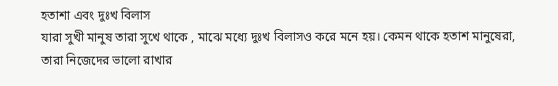হতাশা এবং দুঃখ বিলাস
যারা সুখী মানুষ তারা সুখে থাকে , মাঝে মধ্যে দুঃখ বিলাসও করে মনে হয়। কেমন থাকে হতাশ মানুষেরা, তারা নিজেদের ভালো রাখার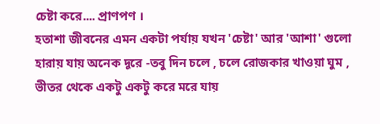চেষ্টা করে.... প্রাণপণ ।
হতাশা জীবনের এমন একটা পর্যায় যখন 'চেষ্টা' আর 'আশা' গুলো হারায় যায় অনেক দূরে -তবু দিন চলে , চলে রোজকার খাওয়া ঘুম , ভীতর থেকে একটু একটু করে মরে যায়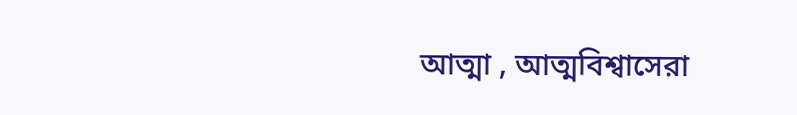আত্মা , আত্মবিশ্বাসেরা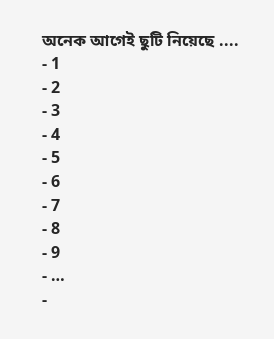অনেক আগেই ছুটি নিয়েছে ....
- 1
- 2
- 3
- 4
- 5
- 6
- 7
- 8
- 9
- …
-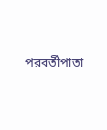পরবর্তীপাতা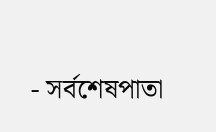- সর্বশেষপাতা